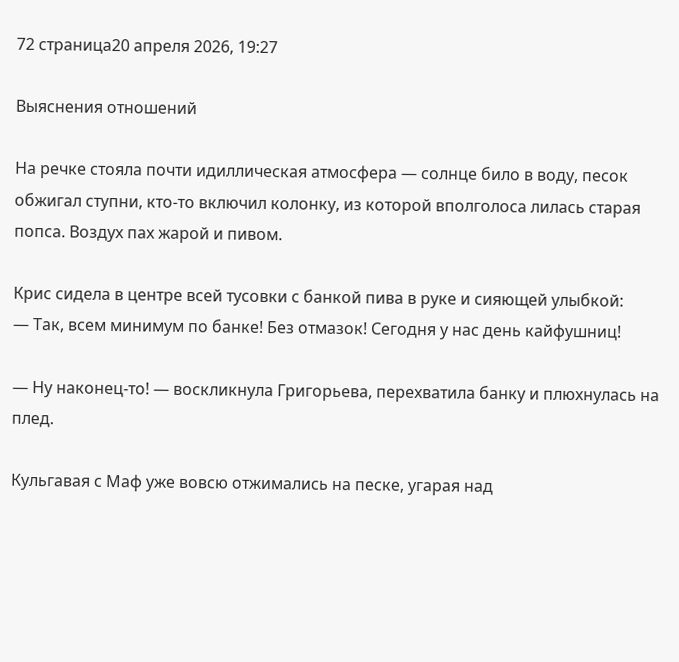72 страница20 апреля 2026, 19:27

Выяснения отношений

На речке стояла почти идиллическая атмосфера — солнце било в воду, песок обжигал ступни, кто-то включил колонку, из которой вполголоса лилась старая попса. Воздух пах жарой и пивом.

Крис сидела в центре всей тусовки с банкой пива в руке и сияющей улыбкой:
— Так, всем минимум по банке! Без отмазок! Сегодня у нас день кайфушниц!

— Ну наконец-то! — воскликнула Григорьева, перехватила банку и плюхнулась на плед.

Кульгавая с Маф уже вовсю отжимались на песке, угарая над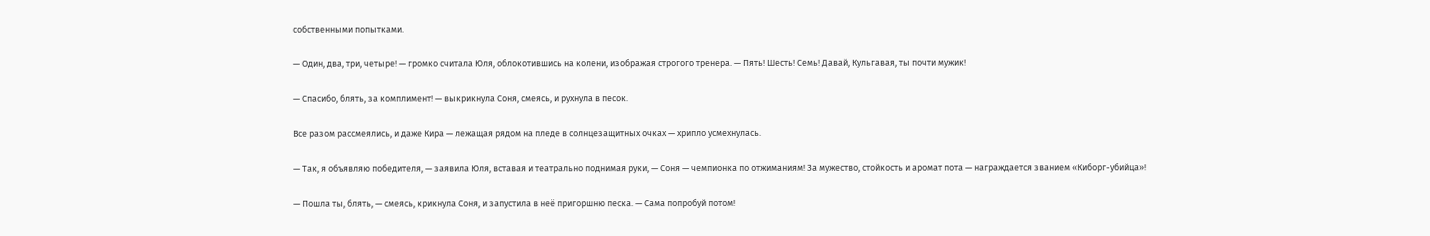собственными попытками.

— Один, два, три, четыре! — громко считала Юля, облокотившись на колени, изображая строгого тренера. — Пять! Шесть! Семь! Давай, Кульгавая, ты почти мужик!

— Спасибо, блять, за комплимент! — выкрикнула Соня, смеясь, и рухнула в песок.

Все разом рассмеялись, и даже Кира — лежащая рядом на пледе в солнцезащитных очках — хрипло усмехнулась.

— Так, я объявляю победителя, — заявила Юля, вставая и театрально поднимая руки, — Соня — чемпионка по отжиманиям! За мужество, стойкость и аромат пота — награждается званием «Киборг-убийца»!

— Пошла ты, блять, — смеясь, крикнула Соня, и запустила в неё пригоршню песка. — Сама попробуй потом!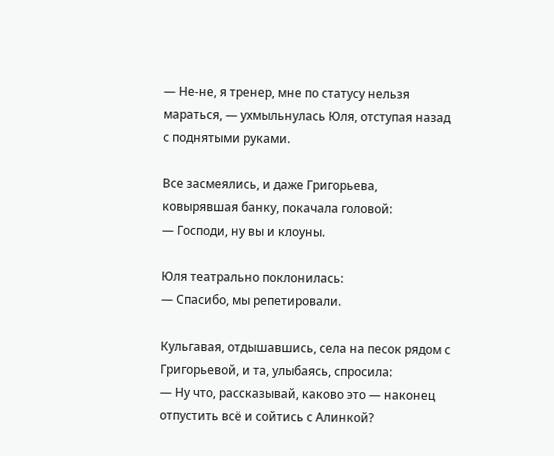— Не-не, я тренер, мне по статусу нельзя мараться, — ухмыльнулась Юля, отступая назад с поднятыми руками.

Все засмеялись, и даже Григорьева, ковырявшая банку, покачала головой:
— Господи, ну вы и клоуны.

Юля театрально поклонилась:
— Спасибо, мы репетировали.

Кульгавая, отдышавшись, села на песок рядом с Григорьевой, и та, улыбаясь, спросила:
— Ну что, рассказывай, каково это — наконец отпустить всё и сойтись с Алинкой?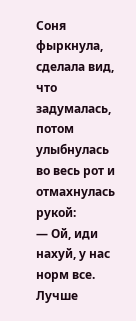Соня фыркнула, сделала вид, что задумалась, потом улыбнулась во весь рот и отмахнулась рукой:
— Ой, иди нахуй, у нас норм все. Лучше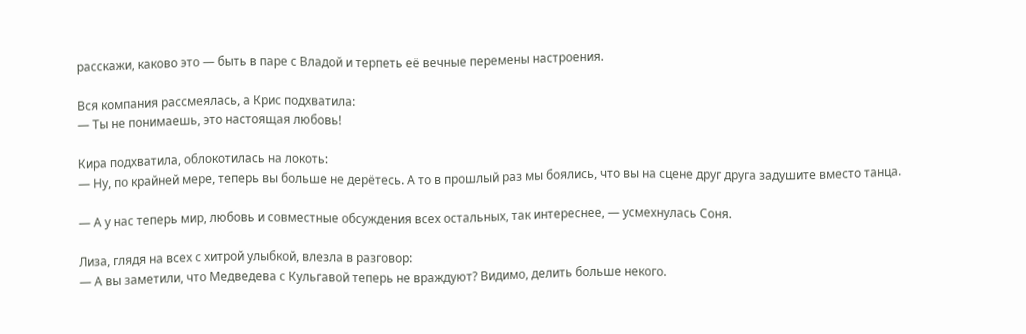расскажи, каково это — быть в паре с Владой и терпеть её вечные перемены настроения.

Вся компания рассмеялась, а Крис подхватила:
— Ты не понимаешь, это настоящая любовь!

Кира подхватила, облокотилась на локоть:
— Ну, по крайней мере, теперь вы больше не дерётесь. А то в прошлый раз мы боялись, что вы на сцене друг друга задушите вместо танца.

— А у нас теперь мир, любовь и совместные обсуждения всех остальных, так интереснее, — усмехнулась Соня.

Лиза, глядя на всех с хитрой улыбкой, влезла в разговор:
— А вы заметили, что Медведева с Кульгавой теперь не враждуют? Видимо, делить больше некого.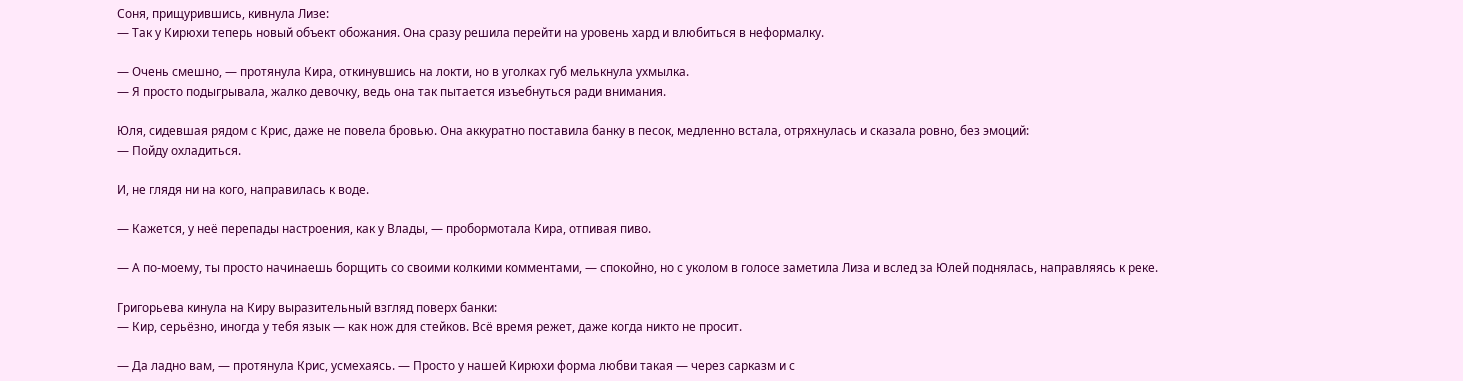Соня, прищурившись, кивнула Лизе:
— Так у Кирюхи теперь новый объект обожания. Она сразу решила перейти на уровень хард и влюбиться в неформалку.

— Очень смешно, — протянула Кира, откинувшись на локти, но в уголках губ мелькнула ухмылка.
— Я просто подыгрывала, жалко девочку, ведь она так пытается изъебнуться ради внимания.

Юля, сидевшая рядом с Крис, даже не повела бровью. Она аккуратно поставила банку в песок, медленно встала, отряхнулась и сказала ровно, без эмоций:
— Пойду охладиться.

И, не глядя ни на кого, направилась к воде.

— Кажется, у неё перепады настроения, как у Влады, — пробормотала Кира, отпивая пиво.

— А по-моему, ты просто начинаешь борщить со своими колкими комментами, — спокойно, но с уколом в голосе заметила Лиза и вслед за Юлей поднялась, направляясь к реке.

Григорьева кинула на Киру выразительный взгляд поверх банки:
— Кир, серьёзно, иногда у тебя язык — как нож для стейков. Всё время режет, даже когда никто не просит.

— Да ладно вам, — протянула Крис, усмехаясь. — Просто у нашей Кирюхи форма любви такая — через сарказм и с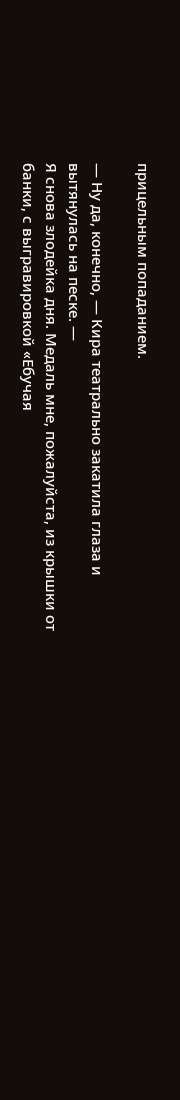прицельным попаданием.

— Ну да, конечно, — Кира театрально закатила глаза и вытянулась на песке. —
Я снова злодейка дня. Медаль мне, пожалуйста, из крышки от банки, с выгравировкой «Ебучая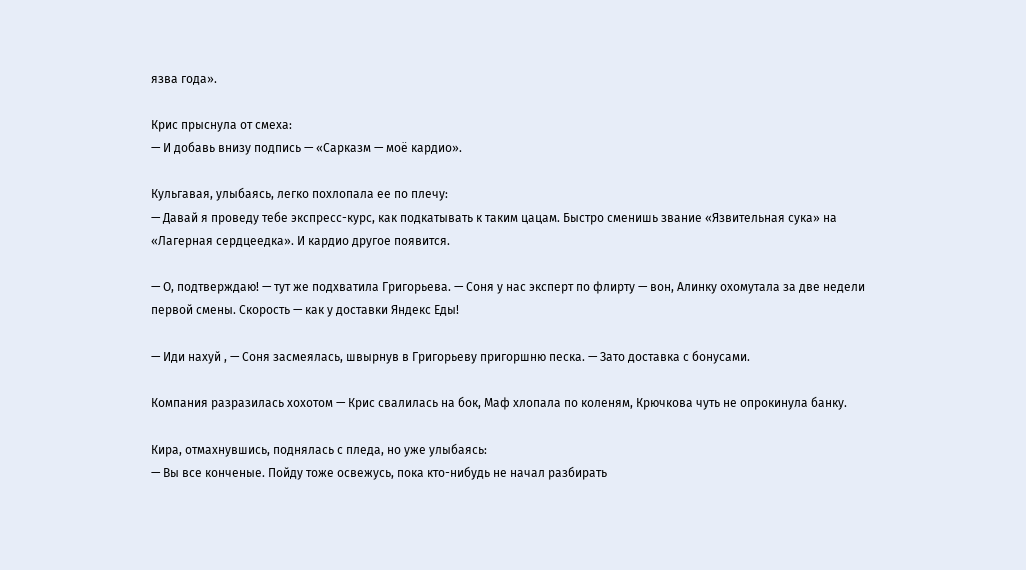язва года».

Крис прыснула от смеха:
— И добавь внизу подпись — «Сарказм — моё кардио».

Кульгавая, улыбаясь, легко похлопала ее по плечу:
— Давай я проведу тебе экспресс-курс, как подкатывать к таким цацам. Быстро сменишь звание «Язвительная сука» на «Лагерная сердцеедка». И кардио другое появится.

— О, подтверждаю! — тут же подхватила Григорьева. — Соня у нас эксперт по флирту — вон, Алинку охомутала за две недели первой смены. Скорость — как у доставки Яндекс Еды!

— Иди нахуй , — Соня засмеялась, швырнув в Григорьеву пригоршню песка. — Зато доставка с бонусами.

Компания разразилась хохотом — Крис свалилась на бок, Маф хлопала по коленям, Крючкова чуть не опрокинула банку.

Кира, отмахнувшись, поднялась с пледа, но уже улыбаясь:
— Вы все конченые. Пойду тоже освежусь, пока кто-нибудь не начал разбирать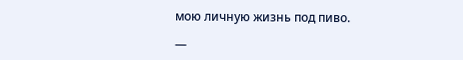мою личную жизнь под пиво.

—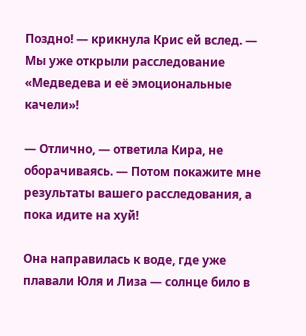Поздно! — крикнула Крис ей вслед. — Мы уже открыли расследование «Медведева и её эмоциональные качели»!

— Отлично, — ответила Кира, не оборачиваясь. — Потом покажите мне результаты вашего расследования, а пока идите на хуй!

Она направилась к воде, где уже плавали Юля и Лиза — солнце било в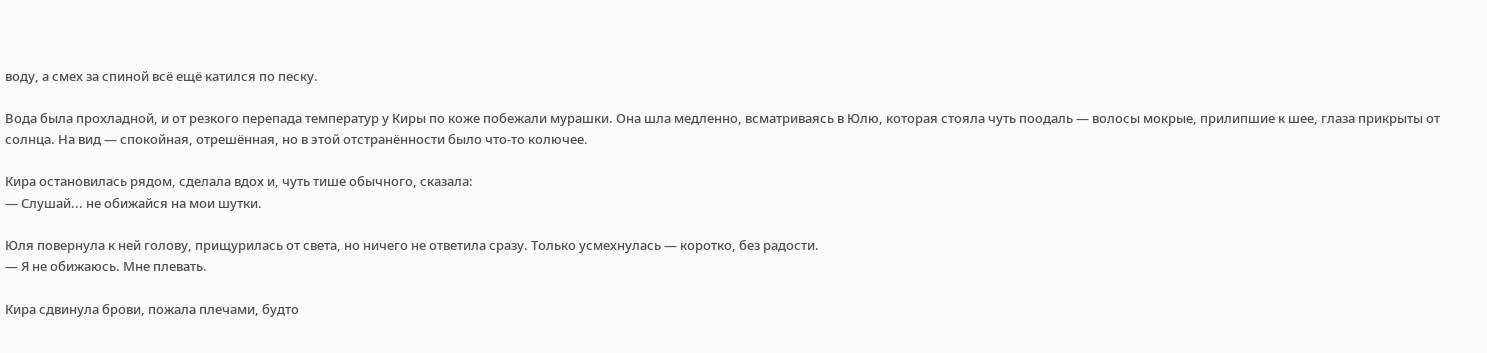воду, а смех за спиной всё ещё катился по песку.

Вода была прохладной, и от резкого перепада температур у Киры по коже побежали мурашки. Она шла медленно, всматриваясь в Юлю, которая стояла чуть поодаль — волосы мокрые, прилипшие к шее, глаза прикрыты от солнца. На вид — спокойная, отрешённая, но в этой отстранённости было что-то колючее.

Кира остановилась рядом, сделала вдох и, чуть тише обычного, сказала:
— Слушай... не обижайся на мои шутки.

Юля повернула к ней голову, прищурилась от света, но ничего не ответила сразу. Только усмехнулась — коротко, без радости.
— Я не обижаюсь. Мне плевать.

Кира сдвинула брови, пожала плечами, будто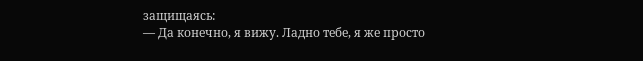защищаясь:
— Да конечно, я вижу. Ладно тебе, я же просто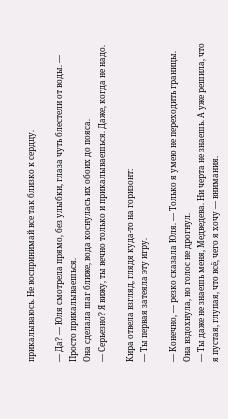прикалываюсь. Не воспринимай все так близко к сердцу.

— Да? — Юля смотрела прямо, без улыбки, глаза чуть блестели от воды. — Просто прикалываешься.
Она сделала шаг ближе, вода коснулась их обоих до пояса.
— Серьезно? Я вижу, ты вечно только и прикалываешься. Даже, когда не надо.

Кира отвела взгляд, глядя куда-то на горизонт:
— Ты первая затеяла эту игру.

— Конечно, — резко сказала Юля. — Только я умею не переходить границы.
Она вздохнула, но голос не дрогнул.
— Ты даже не знаешь меня, Медведева. Ни черта не знаешь. А уже решила, что я пустая, глупая, что всё, чего я хочу — внимания.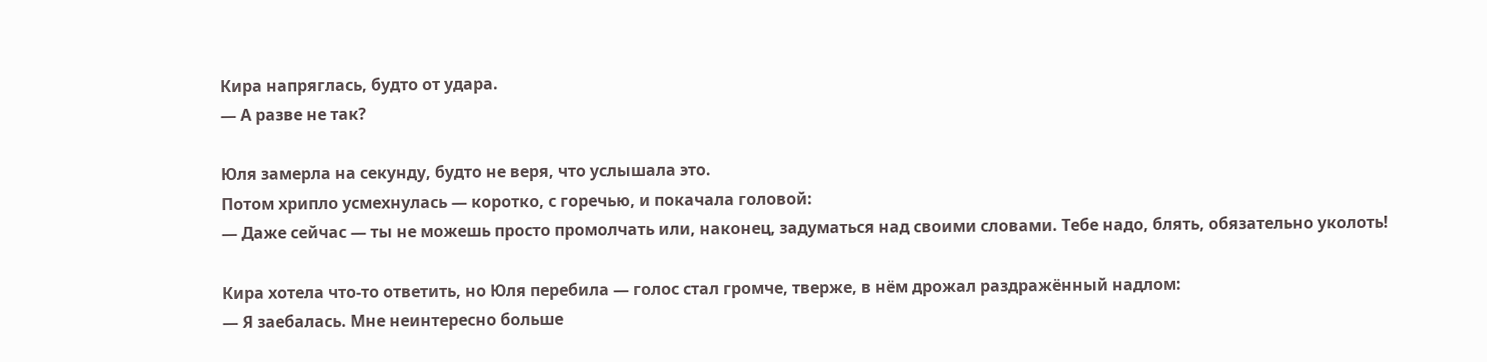Кира напряглась, будто от удара.
— А разве не так?

Юля замерла на секунду, будто не веря, что услышала это.
Потом хрипло усмехнулась — коротко, с горечью, и покачала головой:
— Даже сейчас — ты не можешь просто промолчать или, наконец, задуматься над своими словами. Тебе надо, блять, обязательно уколоть!

Кира хотела что-то ответить, но Юля перебила — голос стал громче, тверже, в нём дрожал раздражённый надлом:
— Я заебалась. Мне неинтересно больше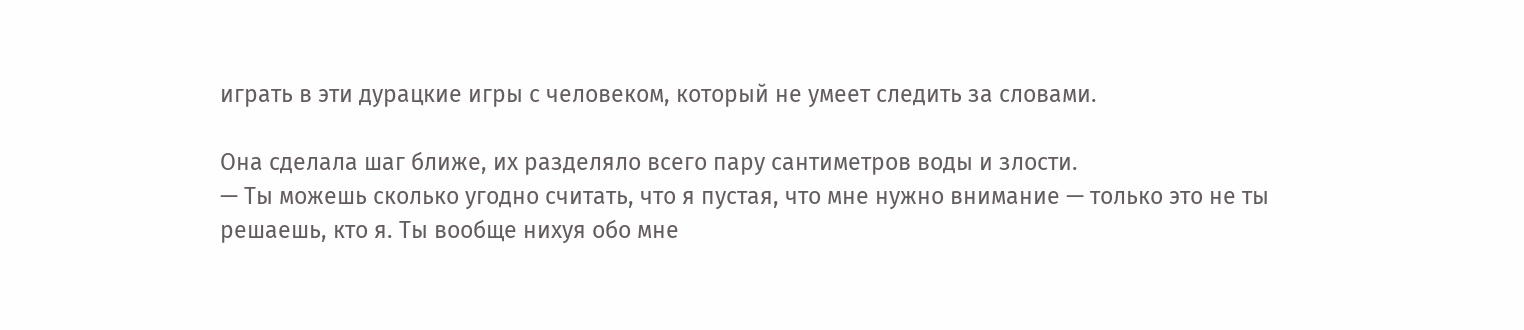играть в эти дурацкие игры с человеком, который не умеет следить за словами.

Она сделала шаг ближе, их разделяло всего пару сантиметров воды и злости.
— Ты можешь сколько угодно считать, что я пустая, что мне нужно внимание — только это не ты решаешь, кто я. Ты вообще нихуя обо мне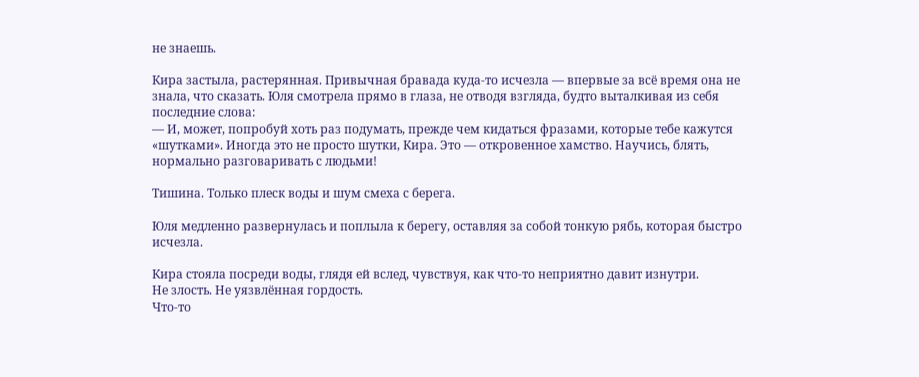не знаешь.

Кира застыла, растерянная. Привычная бравада куда-то исчезла — впервые за всё время она не знала, что сказать. Юля смотрела прямо в глаза, не отводя взгляда, будто выталкивая из себя последние слова:
— И, может, попробуй хоть раз подумать, прежде чем кидаться фразами, которые тебе кажутся «шутками». Иногда это не просто шутки, Кира. Это — откровенное хамство. Научись, блять, нормально разговаривать с людьми!

Тишина. Только плеск воды и шум смеха с берега.

Юля медленно развернулась и поплыла к берегу, оставляя за собой тонкую рябь, которая быстро исчезла.

Кира стояла посреди воды, глядя ей вслед, чувствуя, как что-то неприятно давит изнутри.
Не злость. Не уязвлённая гордость.
Что-то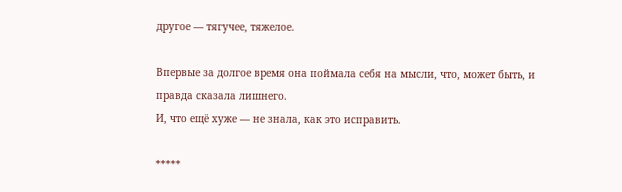другое — тягучее, тяжелое.

Впервые за долгое время она поймала себя на мысли, что, может быть, и правда сказала лишнего.
И, что ещё хуже — не знала, как это исправить.

*****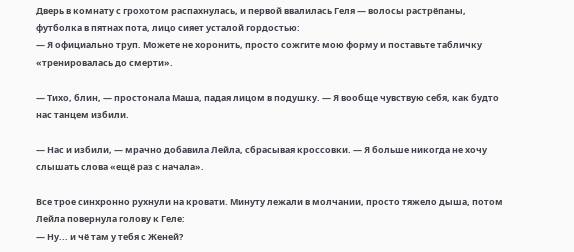Дверь в комнату с грохотом распахнулась, и первой ввалилась Геля — волосы растрёпаны, футболка в пятнах пота, лицо сияет усталой гордостью:
— Я официально труп. Можете не хоронить, просто сожгите мою форму и поставьте табличку «тренировалась до смерти».

— Тихо, блин, — простонала Маша, падая лицом в подушку. — Я вообще чувствую себя, как будто нас танцем избили.

— Нас и избили, — мрачно добавила Лейла, сбрасывая кроссовки. — Я больше никогда не хочу слышать слова «ещё раз с начала».

Все трое синхронно рухнули на кровати. Минуту лежали в молчании, просто тяжело дыша, потом Лейла повернула голову к Геле:
— Ну... и чё там у тебя с Женей?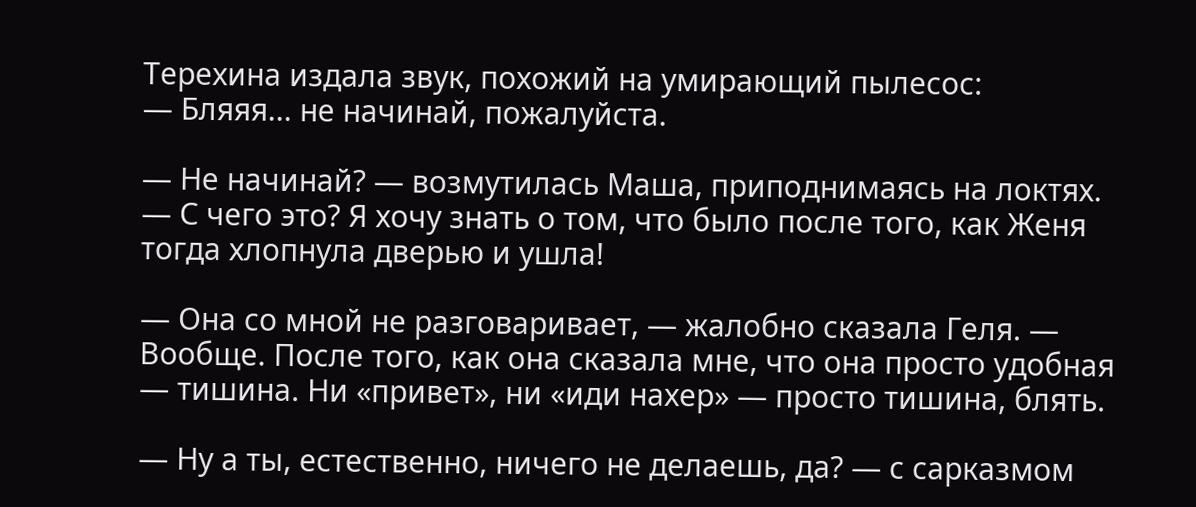Терехина издала звук, похожий на умирающий пылесос:
— Бляяя... не начинай, пожалуйста.

— Не начинай? — возмутилась Маша, приподнимаясь на локтях.
— С чего это? Я хочу знать о том, что было после того, как Женя тогда хлопнула дверью и ушла!

— Она со мной не разговаривает, — жалобно сказала Геля. — Вообще. После того, как она сказала мне, что она просто удобная — тишина. Ни «привет», ни «иди нахер» — просто тишина, блять.

— Ну а ты, естественно, ничего не делаешь, да? — с сарказмом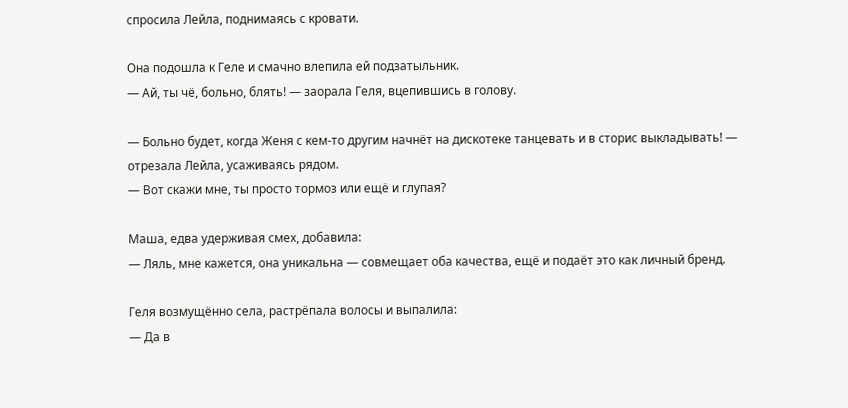спросила Лейла, поднимаясь с кровати.

Она подошла к Геле и смачно влепила ей подзатыльник.
— Ай, ты чё, больно, блять! — заорала Геля, вцепившись в голову.

— Больно будет, когда Женя с кем-то другим начнёт на дискотеке танцевать и в сторис выкладывать! — отрезала Лейла, усаживаясь рядом.
— Вот скажи мне, ты просто тормоз или ещё и глупая?

Маша, едва удерживая смех, добавила:
— Ляль, мне кажется, она уникальна — совмещает оба качества, ещё и подаёт это как личный бренд.

Геля возмущённо села, растрёпала волосы и выпалила:
— Да в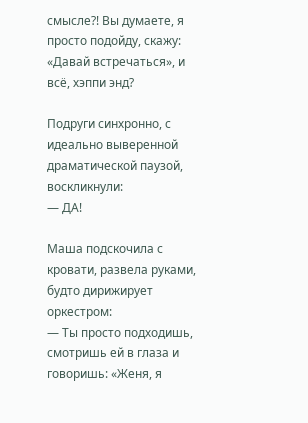смысле?! Вы думаете, я просто подойду, скажу: «Давай встречаться», и всё, хэппи энд?

Подруги синхронно, с идеально выверенной драматической паузой, воскликнули:
— ДА!

Маша подскочила с кровати, развела руками, будто дирижирует оркестром:
— Ты просто подходишь, смотришь ей в глаза и говоришь: «Женя, я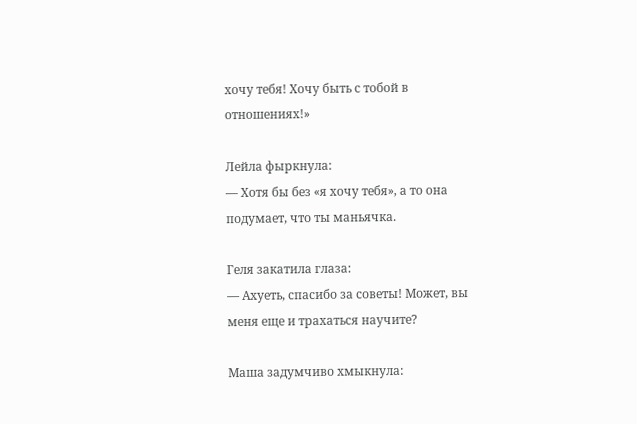хочу тебя! Хочу быть с тобой в отношениях!»

Лейла фыркнула:
— Хотя бы без «я хочу тебя», а то она подумает, что ты маньячка.

Геля закатила глаза:
— Ахуеть, спасибо за советы! Может, вы меня еще и трахаться научите?

Маша задумчиво хмыкнула: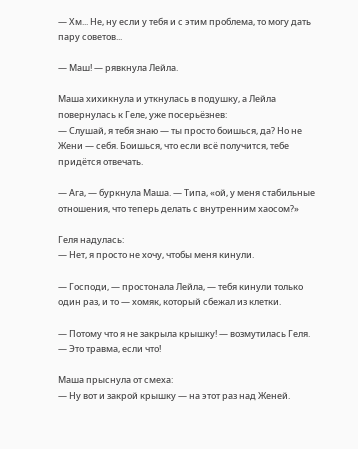— Хм... Не, ну если у тебя и с этим проблема, то могу дать пару советов...

— Маш! — рявкнула Лейла.

Маша хихикнула и уткнулась в подушку, а Лейла повернулась к Геле, уже посерьёзнев:
— Слушай, я тебя знаю — ты просто боишься, да? Но не Жени — себя. Боишься, что если всё получится, тебе придётся отвечать.

— Ага, — буркнула Маша. — Типа, «ой, у меня стабильные отношения, что теперь делать с внутренним хаосом?»

Геля надулась:
— Нет, я просто не хочу, чтобы меня кинули.

— Господи, — простонала Лейла, — тебя кинули только один раз, и то — хомяк, который сбежал из клетки.

— Потому что я не закрыла крышку! — возмутилась Геля. — Это травма, если что!

Маша прыснула от смеха:
— Ну вот и закрой крышку — на этот раз над Женей.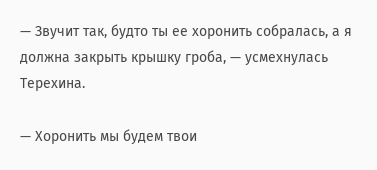— Звучит так, будто ты ее хоронить собралась, а я должна закрыть крышку гроба, — усмехнулась Терехина.

— Хоронить мы будем твои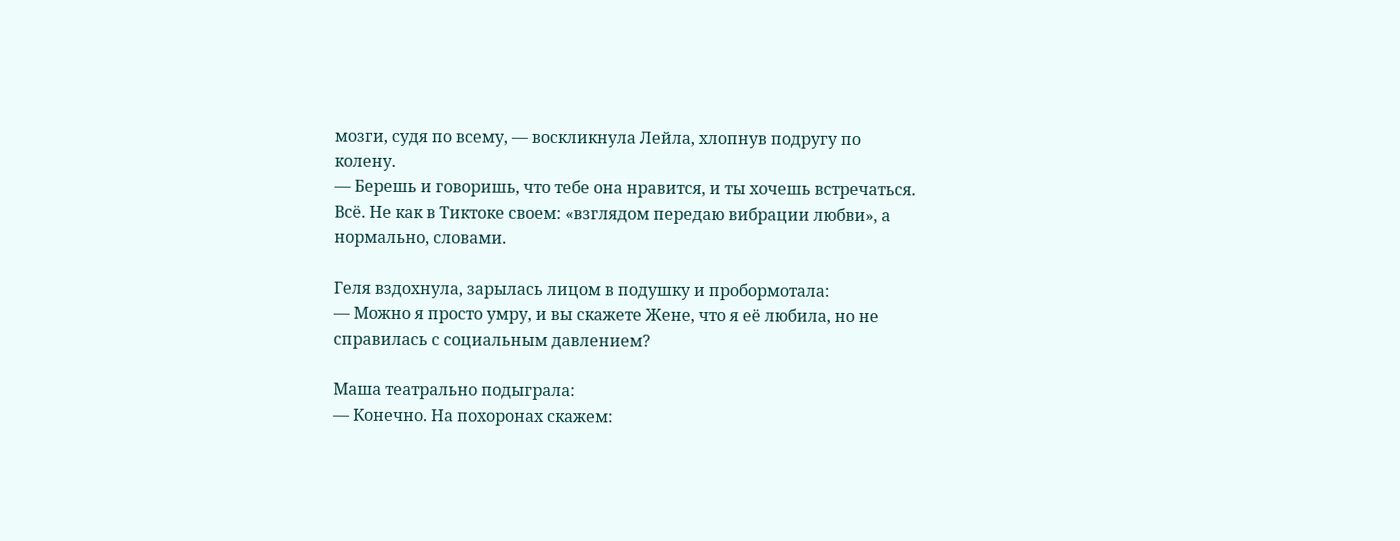мозги, судя по всему, — воскликнула Лейла, хлопнув подругу по колену.
— Берешь и говоришь, что тебе она нравится, и ты хочешь встречаться. Всё. Не как в Тиктоке своем: «взглядом передаю вибрации любви», а нормально, словами.

Геля вздохнула, зарылась лицом в подушку и пробормотала:
— Можно я просто умру, и вы скажете Жене, что я её любила, но не справилась с социальным давлением?

Маша театрально подыграла:
— Конечно. На похоронах скажем: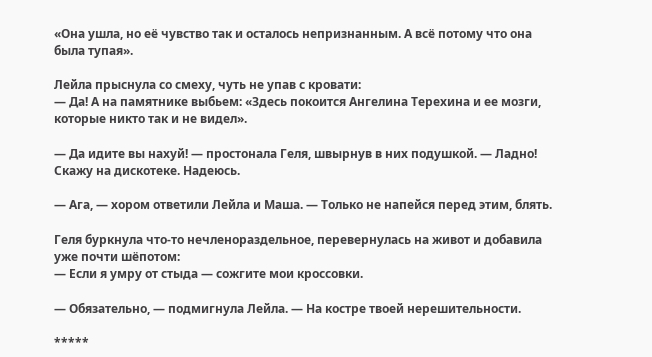«Она ушла, но её чувство так и осталось непризнанным. А всё потому что она была тупая».

Лейла прыснула со смеху, чуть не упав с кровати:
— Да! А на памятнике выбьем: «Здесь покоится Ангелина Терехина и ее мозги, которые никто так и не видел».

— Да идите вы нахуй! — простонала Геля, швырнув в них подушкой. — Ладно! Скажу на дискотеке. Надеюсь.

— Ага, — хором ответили Лейла и Маша. — Только не напейся перед этим, блять.

Геля буркнула что-то нечленораздельное, перевернулась на живот и добавила уже почти шёпотом:
— Если я умру от стыда — сожгите мои кроссовки.

— Обязательно, — подмигнула Лейла. — На костре твоей нерешительности.

*****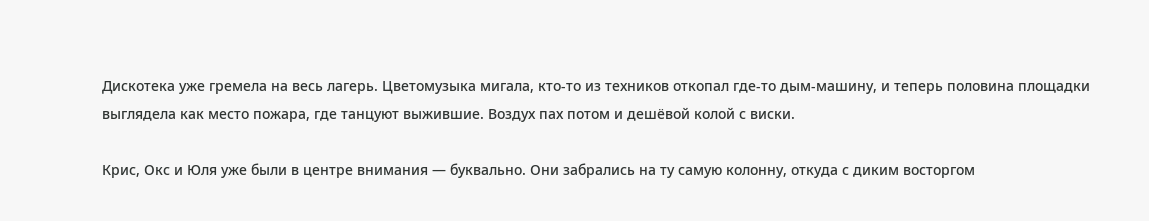Дискотека уже гремела на весь лагерь. Цветомузыка мигала, кто-то из техников откопал где-то дым-машину, и теперь половина площадки выглядела как место пожара, где танцуют выжившие. Воздух пах потом и дешёвой колой с виски.

Крис, Окс и Юля уже были в центре внимания — буквально. Они забрались на ту самую колонну, откуда с диким восторгом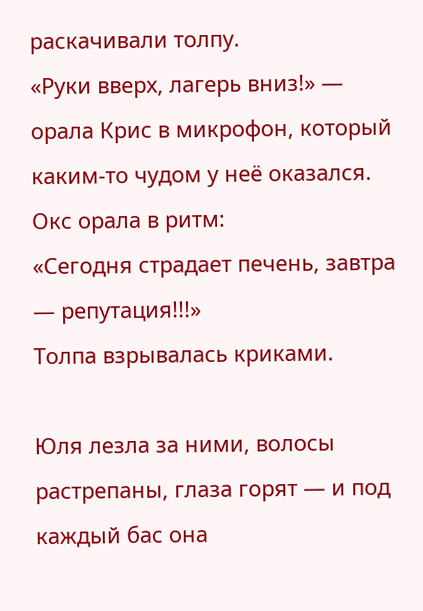раскачивали толпу.
«Руки вверх, лагерь вниз!» — орала Крис в микрофон, который каким-то чудом у неё оказался.
Окс орала в ритм:
«Сегодня страдает печень, завтра — репутация!!!»
Толпа взрывалась криками.

Юля лезла за ними, волосы растрепаны, глаза горят — и под каждый бас она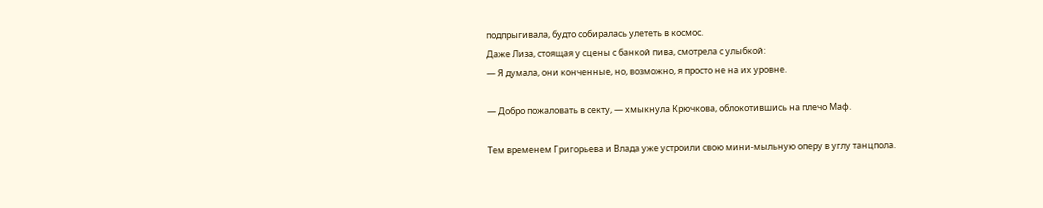подпрыгивала, будто собиралась улететь в космос.
Даже Лиза, стоящая у сцены с банкой пива, смотрела с улыбкой:
— Я думала, они конченные, но, возможно, я просто не на их уровне.

— Добро пожаловать в секту, — хмыкнула Крючкова, облокотившись на плечо Маф.

Тем временем Григорьева и Влада уже устроили свою мини-мыльную оперу в углу танцпола.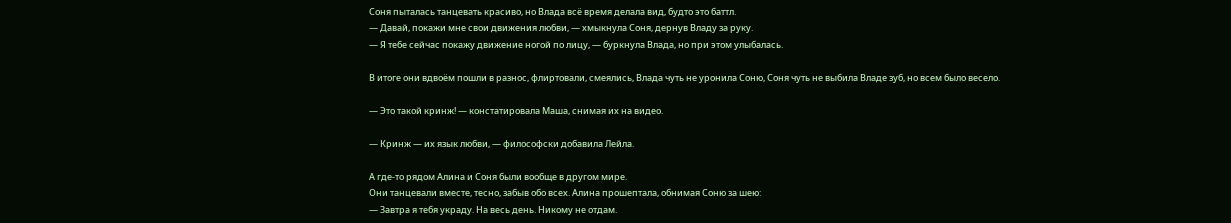Соня пыталась танцевать красиво, но Влада всё время делала вид, будто это баттл.
— Давай, покажи мне свои движения любви, — хмыкнула Соня, дернув Владу за руку.
— Я тебе сейчас покажу движение ногой по лицу, — буркнула Влада, но при этом улыбалась.

В итоге они вдвоём пошли в разнос, флиртовали, смеялись, Влада чуть не уронила Соню, Соня чуть не выбила Владe зуб, но всем было весело.

— Это такой кринж! — констатировала Маша, снимая их на видео.

— Кринж — их язык любви, — философски добавила Лейла.

А где-то рядом Алина и Соня были вообще в другом мире.
Они танцевали вместе, тесно, забыв обо всех. Алина прошептала, обнимая Соню за шею:
— Завтра я тебя украду. На весь день. Никому не отдам.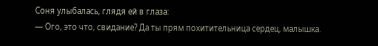Соня улыбалась, глядя ей в глаза:
— Ого, это что, свидание? Да ты прям похитительница сердец, малышка.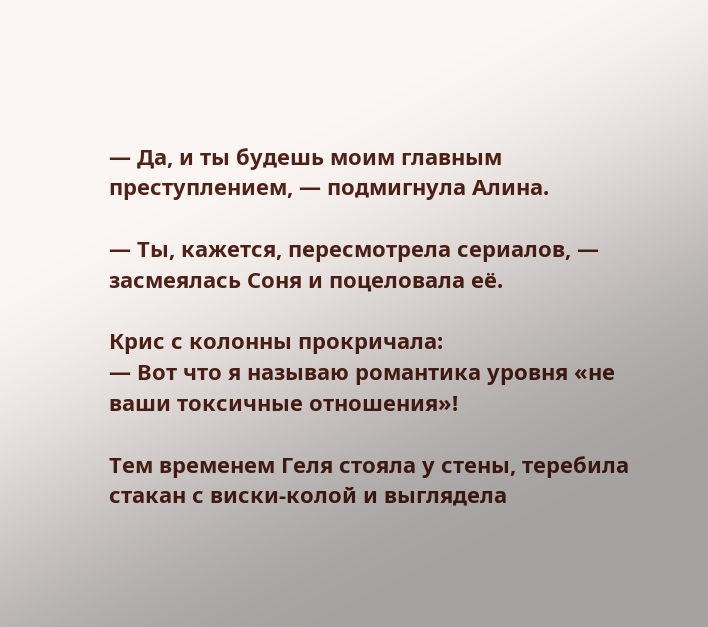— Да, и ты будешь моим главным преступлением, — подмигнула Алина.

— Ты, кажется, пересмотрела сериалов, — засмеялась Соня и поцеловала её.

Крис с колонны прокричала:
— Вот что я называю романтика уровня «не ваши токсичные отношения»!

Тем временем Геля стояла у стены, теребила стакан с виски-колой и выглядела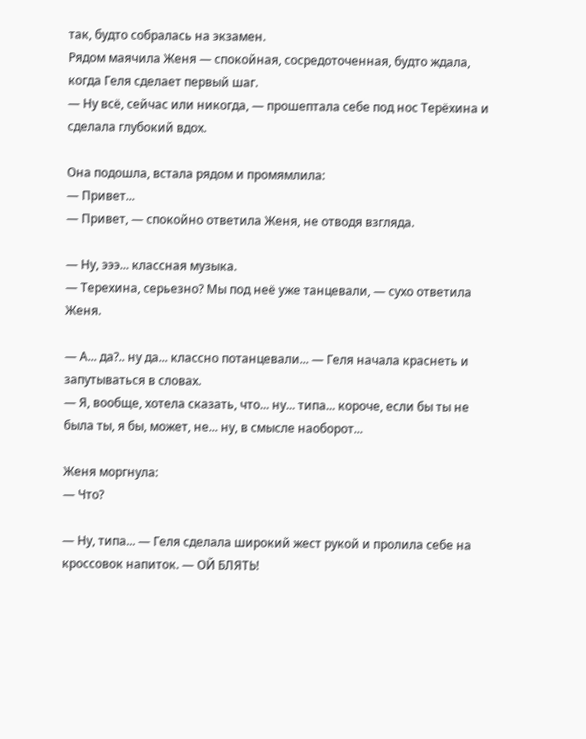так, будто собралась на экзамен.
Рядом маячила Женя — спокойная, сосредоточенная, будто ждала, когда Геля сделает первый шаг.
— Ну всё, сейчас или никогда, — прошептала себе под нос Терёхина и сделала глубокий вдох.

Она подошла, встала рядом и промямлила:
— Привет...
— Привет, — спокойно ответила Женя, не отводя взгляда.

— Ну, эээ... классная музыка.
— Терехина, серьезно? Мы под неё уже танцевали, — сухо ответила Женя.

— А... да?.. ну да... классно потанцевали... — Геля начала краснеть и запутываться в словах.
— Я, вообще, хотела сказать, что... ну... типа... короче, если бы ты не была ты, я бы, может, не... ну, в смысле наоборот...

Женя моргнула:
— Что?

— Ну, типа... — Геля сделала широкий жест рукой и пролила себе на кроссовок напиток. — ОЙ БЛЯТЬ!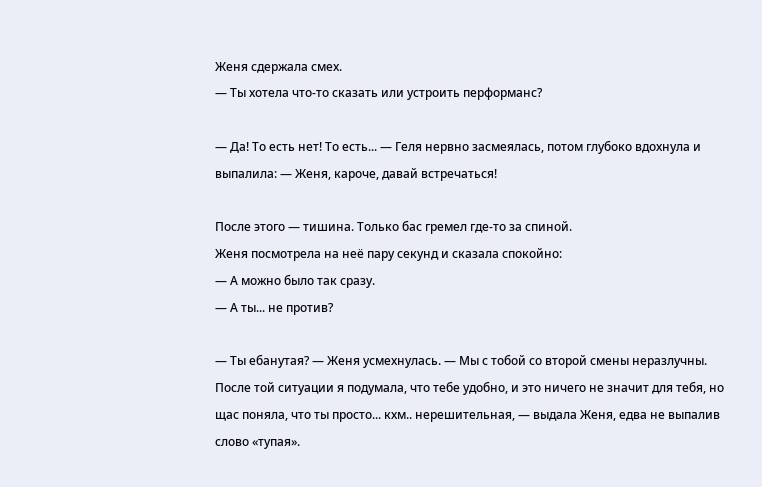Женя сдержала смех.
— Ты хотела что-то сказать или устроить перформанс?

— Да! То есть нет! То есть... — Геля нервно засмеялась, потом глубоко вдохнула и выпалила: — Женя, кароче, давай встречаться!

После этого — тишина. Только бас гремел где-то за спиной.
Женя посмотрела на неё пару секунд и сказала спокойно:
— А можно было так сразу.
— А ты... не против?

— Ты ебанутая? — Женя усмехнулась. — Мы с тобой со второй смены неразлучны. После той ситуации я подумала, что тебе удобно, и это ничего не значит для тебя, но щас поняла, что ты просто... кхм.. нерешительная, — выдала Женя, едва не выпалив слово «тупая».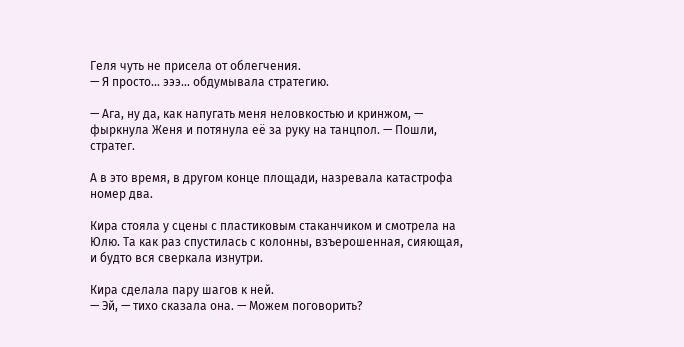Геля чуть не присела от облегчения.
— Я просто... эээ... обдумывала стратегию.

— Ага, ну да, как напугать меня неловкостью и кринжом, — фыркнула Женя и потянула её за руку на танцпол. — Пошли, стратег.

А в это время, в другом конце площади, назревала катастрофа номер два.

Кира стояла у сцены с пластиковым стаканчиком и смотрела на Юлю. Та как раз спустилась с колонны, взъерошенная, сияющая, и будто вся сверкала изнутри.

Кира сделала пару шагов к ней.
— Эй, — тихо сказала она. — Можем поговорить?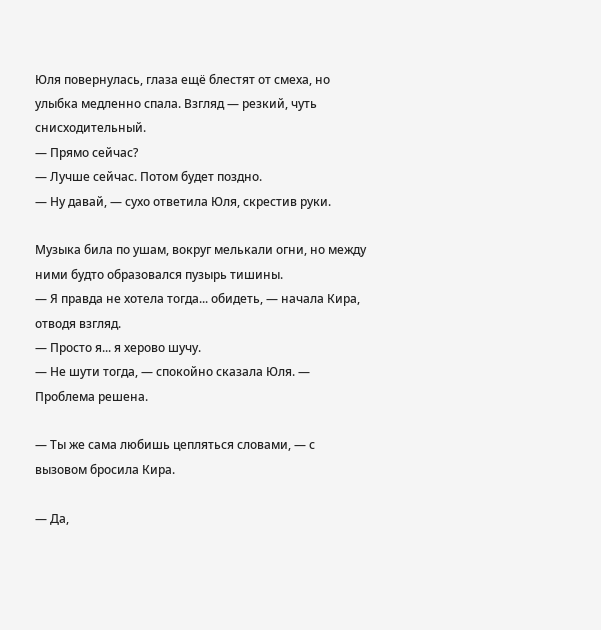Юля повернулась, глаза ещё блестят от смеха, но улыбка медленно спала. Взгляд — резкий, чуть снисходительный.
— Прямо сейчас?
— Лучше сейчас. Потом будет поздно.
— Ну давай, — сухо ответила Юля, скрестив руки.

Музыка била по ушам, вокруг мелькали огни, но между ними будто образовался пузырь тишины.
— Я правда не хотела тогда... обидеть, — начала Кира, отводя взгляд.
— Просто я... я херово шучу.
— Не шути тогда, — спокойно сказала Юля. — Проблема решена.

— Ты же сама любишь цепляться словами, — с вызовом бросила Кира.

— Да,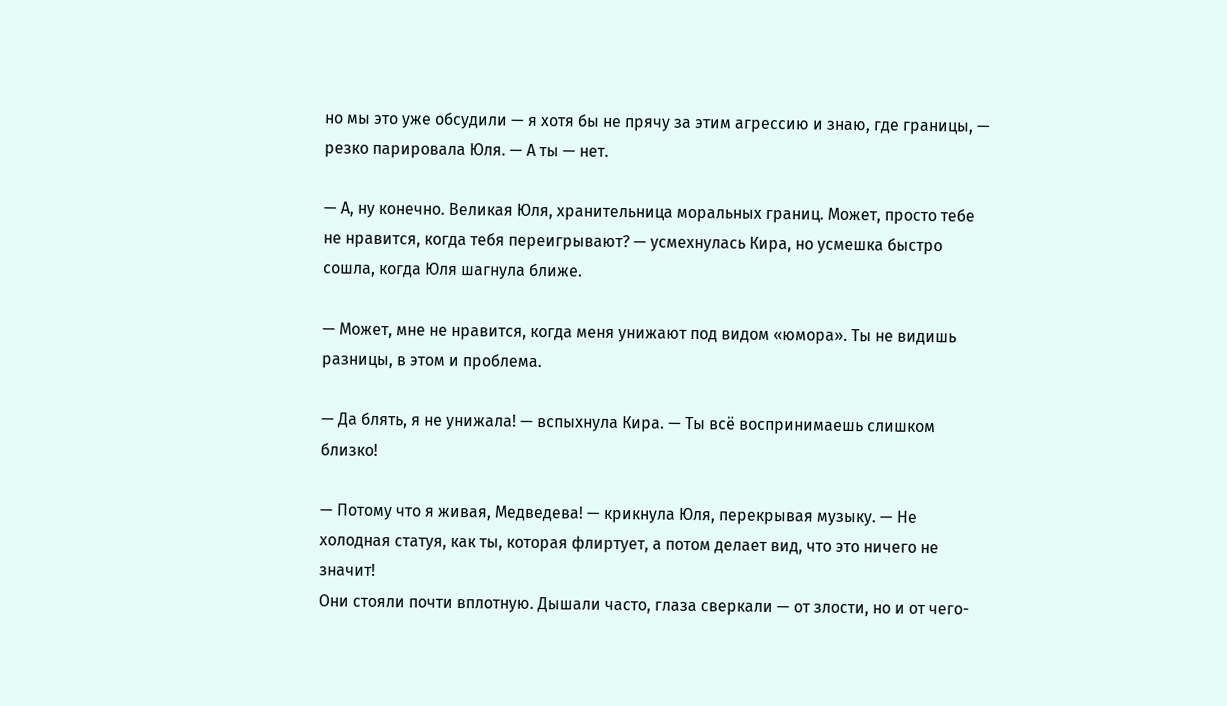но мы это уже обсудили — я хотя бы не прячу за этим агрессию и знаю, где границы, — резко парировала Юля. — А ты — нет.

— А, ну конечно. Великая Юля, хранительница моральных границ. Может, просто тебе не нравится, когда тебя переигрывают? — усмехнулась Кира, но усмешка быстро сошла, когда Юля шагнула ближе.

— Может, мне не нравится, когда меня унижают под видом «юмора». Ты не видишь разницы, в этом и проблема.

— Да блять, я не унижала! — вспыхнула Кира. — Ты всё воспринимаешь слишком близко!

— Потому что я живая, Медведева! — крикнула Юля, перекрывая музыку. — Не холодная статуя, как ты, которая флиртует, а потом делает вид, что это ничего не значит!
Они стояли почти вплотную. Дышали часто, глаза сверкали — от злости, но и от чего-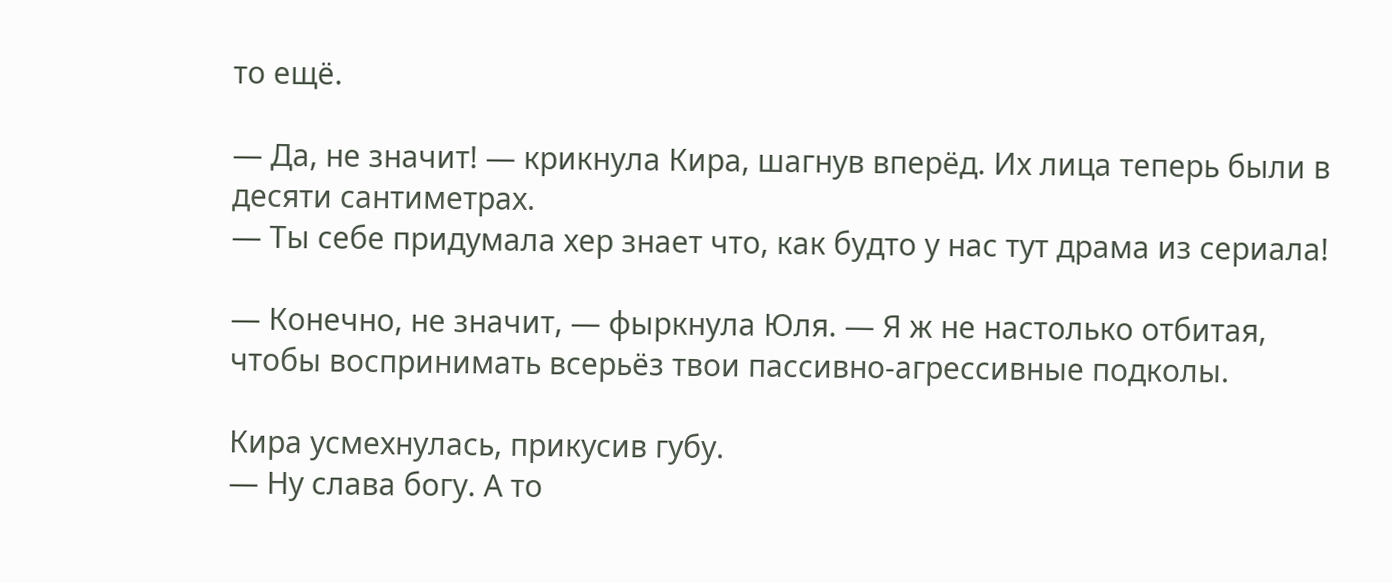то ещё.

— Да, не значит! — крикнула Кира, шагнув вперёд. Их лица теперь были в десяти сантиметрах.
— Ты себе придумала хер знает что, как будто у нас тут драма из сериала!

— Конечно, не значит, — фыркнула Юля. — Я ж не настолько отбитая, чтобы воспринимать всерьёз твои пассивно-агрессивные подколы.

Кира усмехнулась, прикусив губу.
— Ну слава богу. А то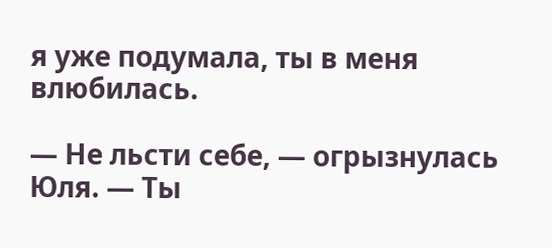я уже подумала, ты в меня влюбилась.

— Не льсти себе, — огрызнулась Юля. — Ты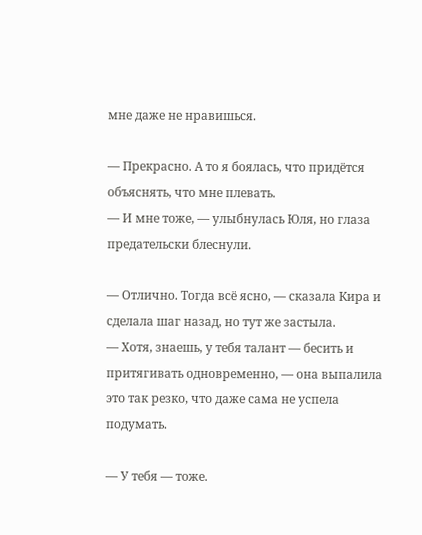мне даже не нравишься.

— Прекрасно. А то я боялась, что придётся объяснять, что мне плевать.
— И мне тоже, — улыбнулась Юля, но глаза предательски блеснули.

— Отлично. Тогда всё ясно, — сказала Кира и сделала шаг назад, но тут же застыла.
— Хотя, знаешь, у тебя талант — бесить и притягивать одновременно, — она выпалила это так резко, что даже сама не успела подумать.

— У тебя — тоже.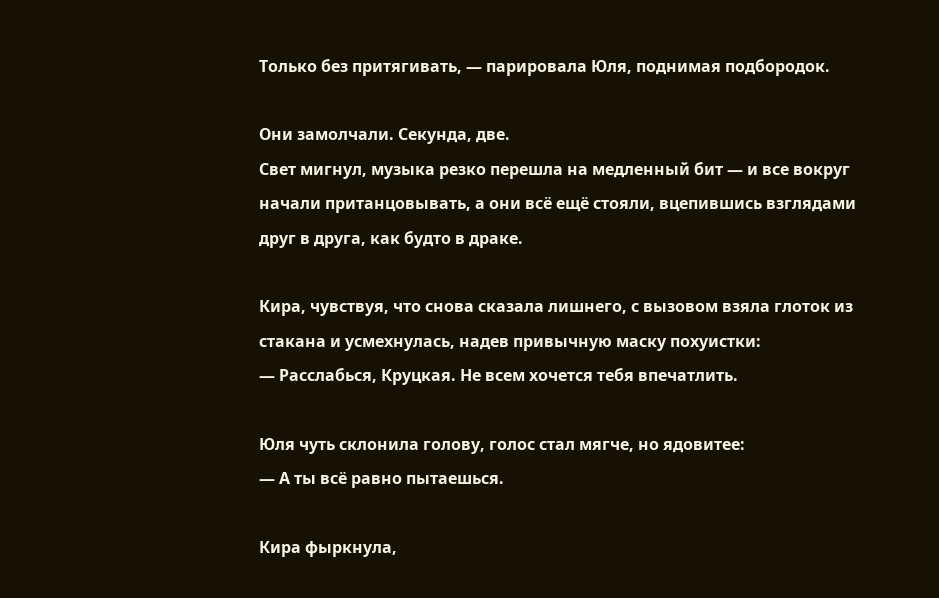Только без притягивать, — парировала Юля, поднимая подбородок.

Они замолчали. Секунда, две.
Свет мигнул, музыка резко перешла на медленный бит — и все вокруг начали пританцовывать, а они всё ещё стояли, вцепившись взглядами друг в друга, как будто в драке.

Кира, чувствуя, что снова сказала лишнего, с вызовом взяла глоток из стакана и усмехнулась, надев привычную маску похуистки:
— Расслабься, Круцкая. Не всем хочется тебя впечатлить.

Юля чуть склонила голову, голос стал мягче, но ядовитее:
— А ты всё равно пытаешься.

Кира фыркнула,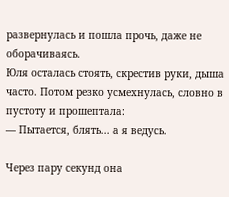развернулась и пошла прочь, даже не оборачиваясь.
Юля осталась стоять, скрестив руки, дыша часто. Потом резко усмехнулась, словно в пустоту и прошептала:
— Пытается, блять... а я ведусь.

Через пару секунд она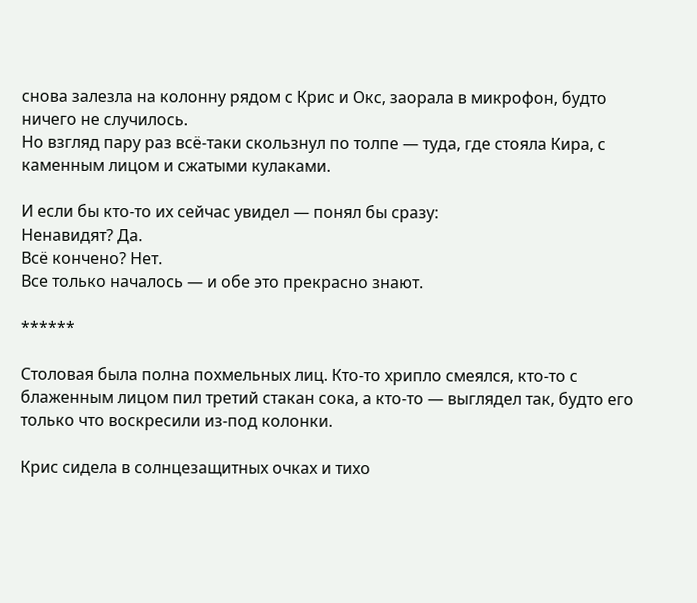снова залезла на колонну рядом с Крис и Окс, заорала в микрофон, будто ничего не случилось.
Но взгляд пару раз всё-таки скользнул по толпе — туда, где стояла Кира, с каменным лицом и сжатыми кулаками.

И если бы кто-то их сейчас увидел — понял бы сразу:
Ненавидят? Да.
Всё кончено? Нет.
Все только началось — и обе это прекрасно знают.

******

Столовая была полна похмельных лиц. Кто-то хрипло смеялся, кто-то с блаженным лицом пил третий стакан сока, а кто-то — выглядел так, будто его только что воскресили из-под колонки.

Крис сидела в солнцезащитных очках и тихо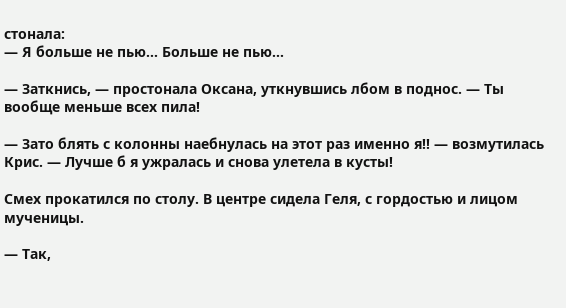стонала:
— Я больше не пью... Больше не пью...

— Заткнись, — простонала Оксана, уткнувшись лбом в поднос. — Ты вообще меньше всех пила!

— Зато блять с колонны наебнулась на этот раз именно я!! — возмутилась Крис. — Лучше б я ужралась и снова улетела в кусты!

Смех прокатился по столу. В центре сидела Геля, с гордостью и лицом мученицы.

— Так,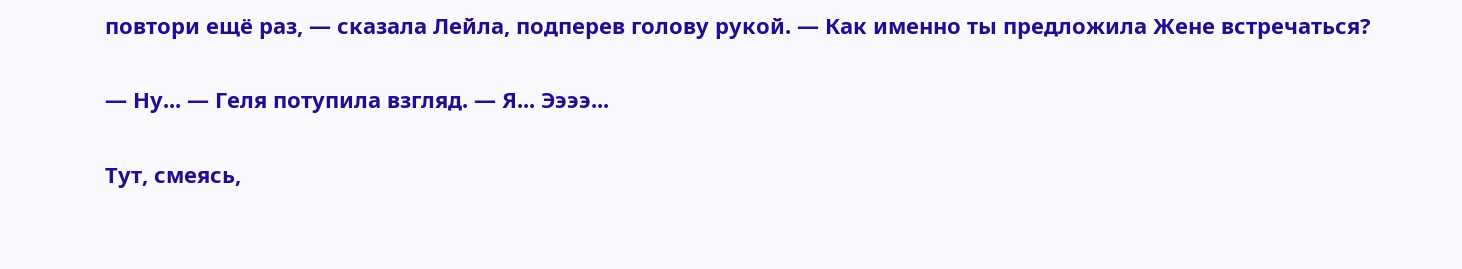повтори ещё раз, — сказала Лейла, подперев голову рукой. — Как именно ты предложила Жене встречаться?

— Ну... — Геля потупила взгляд. — Я... Ээээ...

Тут, смеясь,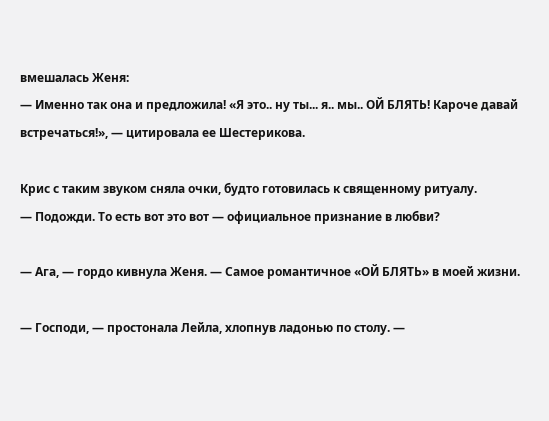вмешалась Женя:
— Именно так она и предложила! «Я это.. ну ты... я.. мы.. ОЙ БЛЯТЬ! Кароче давай встречаться!», — цитировала ее Шестерикова.

Крис с таким звуком сняла очки, будто готовилась к священному ритуалу.
— Подожди. То есть вот это вот — официальное признание в любви?

— Ага, — гордо кивнула Женя. — Самое романтичное «ОЙ БЛЯТЬ» в моей жизни.

— Господи, — простонала Лейла, хлопнув ладонью по столу. —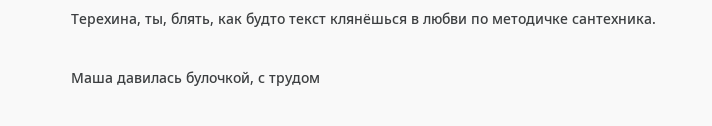Терехина, ты, блять, как будто текст клянёшься в любви по методичке сантехника.

Маша давилась булочкой, с трудом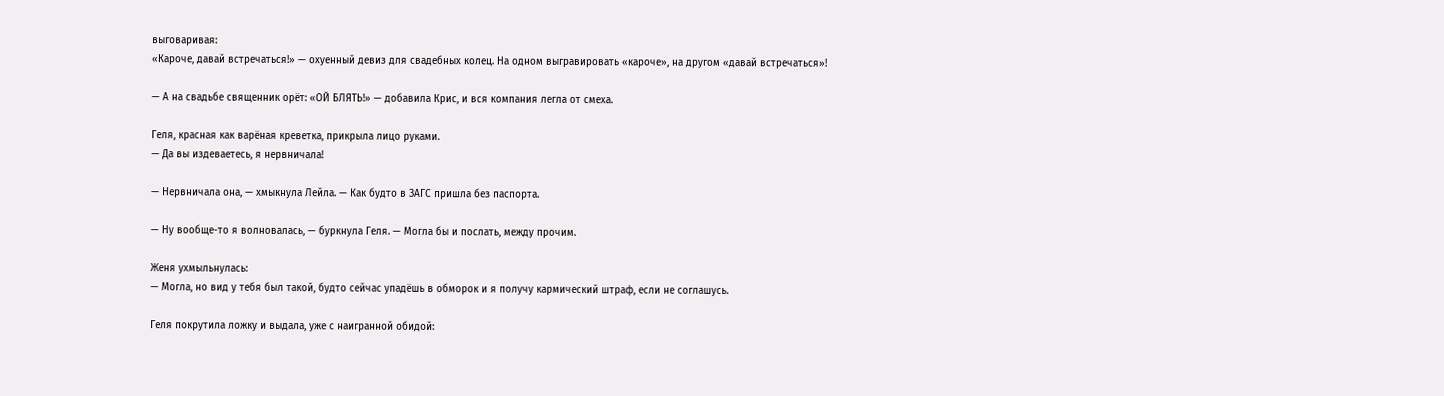выговаривая:
«Кароче, давай встречаться!» — охуенный девиз для свадебных колец. На одном выгравировать «кароче», на другом «давай встречаться»!

— А на свадьбе священник орёт: «ОЙ БЛЯТЬ!» — добавила Крис, и вся компания легла от смеха.

Геля, красная как варёная креветка, прикрыла лицо руками.
— Да вы издеваетесь, я нервничала!

— Нервничала она, — хмыкнула Лейла. — Как будто в ЗАГС пришла без паспорта.

— Ну вообще-то я волновалась, — буркнула Геля. — Могла бы и послать, между прочим.

Женя ухмыльнулась:
— Могла, но вид у тебя был такой, будто сейчас упадёшь в обморок и я получу кармический штраф, если не соглашусь.

Геля покрутила ложку и выдала, уже с наигранной обидой: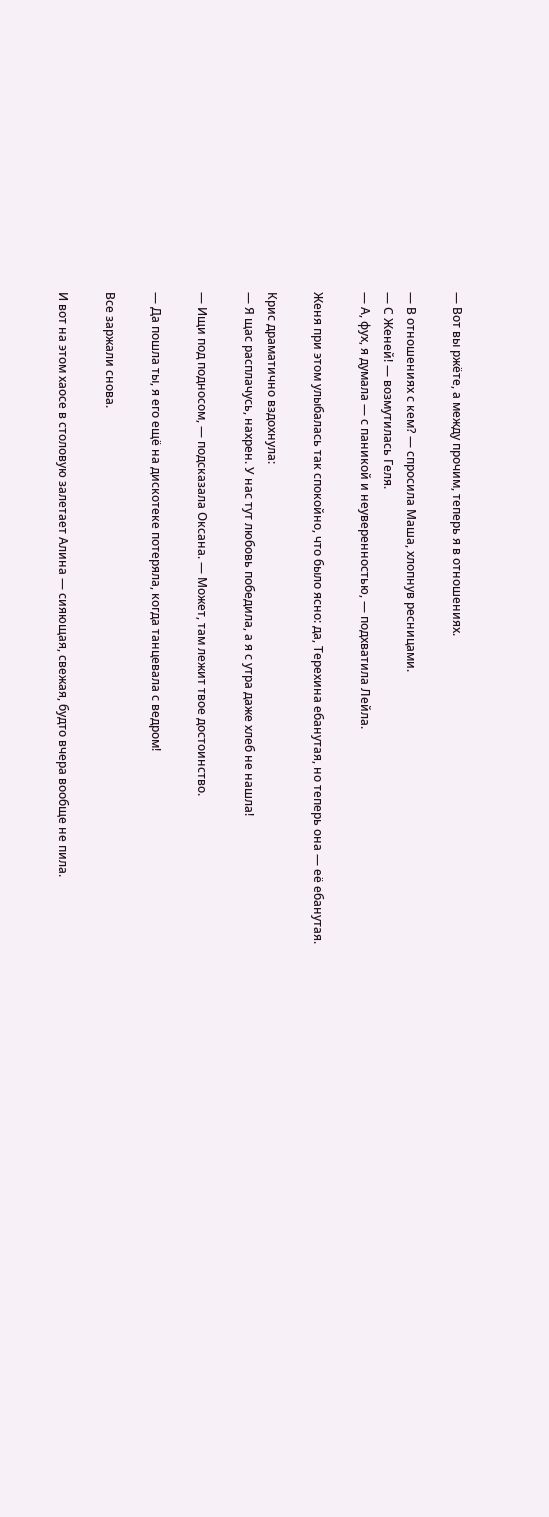— Вот вы ржёте, а между прочим, теперь я в отношениях.

— В отношениях с кем? — спросила Маша, хлопнув ресницами.
— С Женей! — возмутилась Геля.
— А, фух, я думала — с паникой и неуверенностью, — подхватила Лейла.

Женя при этом улыбалась так спокойно, что было ясно: да, Терехина ебанутая, но теперь она — её ебанутая.

Крис драматично вздохнула:
— Я щас расплачусь, нахрен. У нас тут любовь победила, а я с утра даже хлеб не нашла!

— Ищи под подносом, — подсказала Оксана. — Может, там лежит твое достоинство.

— Да пошла ты, я его ещё на дискотеке потеряла, когда танцевала с ведром!

Все заржали снова.

И вот на этом хаосе в столовую залетает Алина — сияющая, свежая, будто вчера вообще не пила.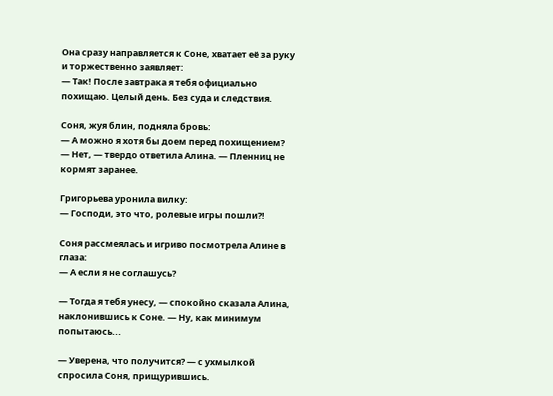Она сразу направляется к Соне, хватает её за руку и торжественно заявляет:
— Так! После завтрака я тебя официально похищаю. Целый день. Без суда и следствия.

Соня, жуя блин, подняла бровь:
— А можно я хотя бы доем перед похищением?
— Нет, — твердо ответила Алина. — Пленниц не кормят заранее.

Григорьева уронила вилку:
— Господи, это что, ролевые игры пошли?!

Соня рассмеялась и игриво посмотрела Алине в глаза:
— А если я не соглашусь?

— Тогда я тебя унесу, — спокойно сказала Алина, наклонившись к Соне. — Ну, как минимум попытаюсь...

— Уверена, что получится? — с ухмылкой спросила Соня, прищурившись.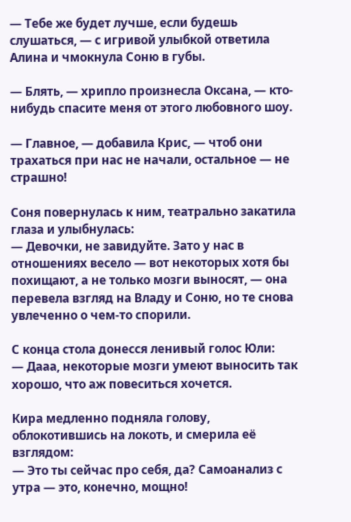— Тебе же будет лучше, если будешь слушаться, — с игривой улыбкой ответила Алина и чмокнула Соню в губы.

— Блять, — хрипло произнесла Оксана, — кто-нибудь спасите меня от этого любовного шоу.

— Главное, — добавила Крис, — чтоб они трахаться при нас не начали, остальное — не страшно!

Соня повернулась к ним, театрально закатила глаза и улыбнулась:
— Девочки, не завидуйте. Зато у нас в отношениях весело — вот некоторых хотя бы похищают, а не только мозги выносят, — она перевела взгляд на Владу и Соню, но те снова увлеченно о чем-то спорили.

С конца стола донесся ленивый голос Юли:
— Дааа, некоторые мозги умеют выносить так хорошо, что аж повеситься хочется.

Кира медленно подняла голову, облокотившись на локоть, и смерила её взглядом:
— Это ты сейчас про себя, да? Самоанализ с утра — это, конечно, мощно!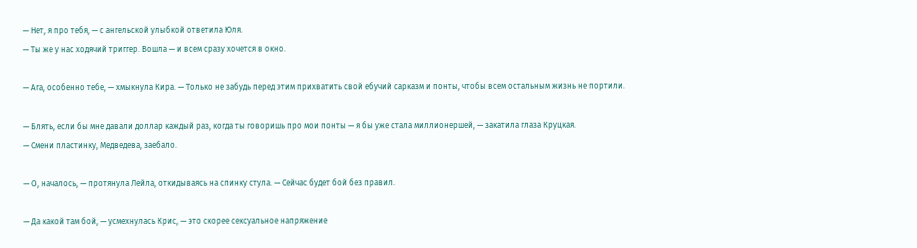— Нет, я про тебя, — с ангельской улыбкой ответила Юля.
— Ты же у нас ходячий триггер. Вошла — и всем сразу хочется в окно.

— Ага, особенно тебе, — хмыкнула Кира. — Только не забудь перед этим прихватить свой ебучий сарказм и понты, чтобы всем остальным жизнь не портили.

— Блять, если бы мне давали доллар каждый раз, когда ты говоришь про мои понты — я бы уже стала миллионершей, — закатила глаза Круцкая.
— Смени пластинку, Медведева, заебало.

— О, началось, — протянула Лейла, откидываясь на спинку стула. — Сейчас будет бой без правил.

— Да какой там бой, — усмехнулась Крис, — это скорее сексуальное напряжение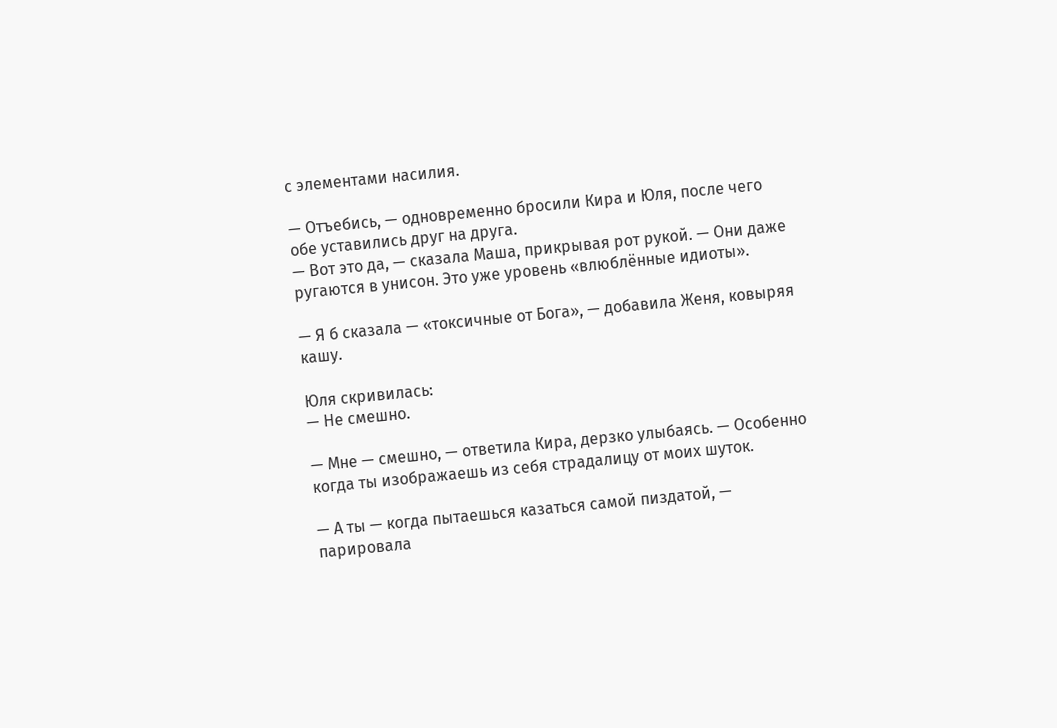с элементами насилия.

— Отъебись, — одновременно бросили Кира и Юля, после чего обе уставились друг на друга.
— Вот это да, — сказала Маша, прикрывая рот рукой. — Они даже ругаются в унисон. Это уже уровень «влюблённые идиоты».

— Я б сказала — «токсичные от Бога», — добавила Женя, ковыряя кашу.

Юля скривилась:
— Не смешно.

— Мне — смешно, — ответила Кира, дерзко улыбаясь. — Особенно когда ты изображаешь из себя страдалицу от моих шуток.

— А ты — когда пытаешься казаться самой пиздатой, — парировала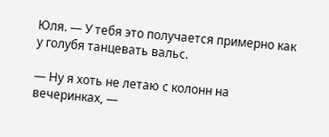Юля. — У тебя это получается примерно как у голубя танцевать вальс.

— Ну я хоть не летаю с колонн на вечеринках, —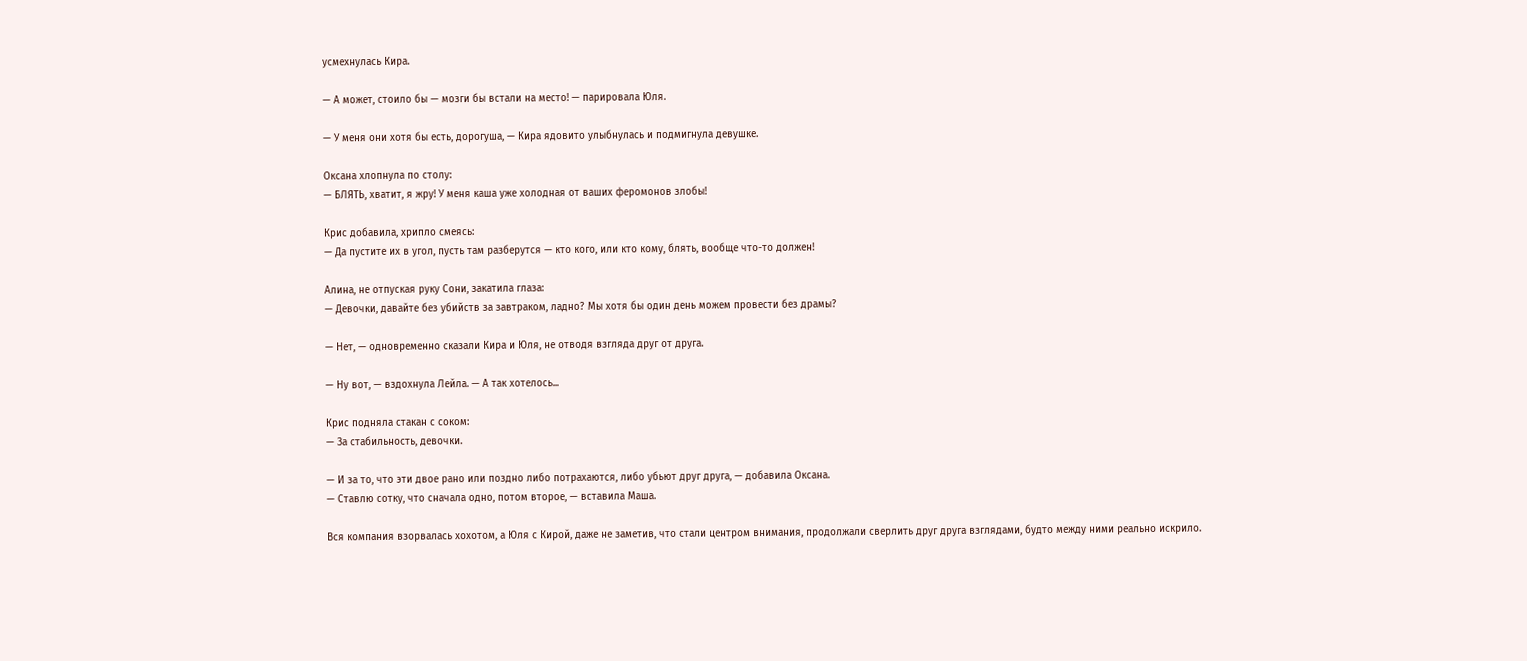усмехнулась Кира.

— А может, стоило бы — мозги бы встали на место! — парировала Юля.

— У меня они хотя бы есть, дорогуша, — Кира ядовито улыбнулась и подмигнула девушке.

Оксана хлопнула по столу:
— БЛЯТЬ, хватит, я жру! У меня каша уже холодная от ваших феромонов злобы!

Крис добавила, хрипло смеясь:
— Да пустите их в угол, пусть там разберутся — кто кого, или кто кому, блять, вообще что-то должен!

Алина, не отпуская руку Сони, закатила глаза:
— Девочки, давайте без убийств за завтраком, ладно? Мы хотя бы один день можем провести без драмы?

— Нет, — одновременно сказали Кира и Юля, не отводя взгляда друг от друга.

— Ну вот, — вздохнула Лейла. — А так хотелось...

Крис подняла стакан с соком:
— За стабильность, девочки.

— И за то, что эти двое рано или поздно либо потрахаются, либо убьют друг друга, — добавила Оксана.
— Ставлю сотку, что сначала одно, потом второе, — вставила Маша.

Вся компания взорвалась хохотом, а Юля с Кирой, даже не заметив, что стали центром внимания, продолжали сверлить друг друга взглядами, будто между ними реально искрило.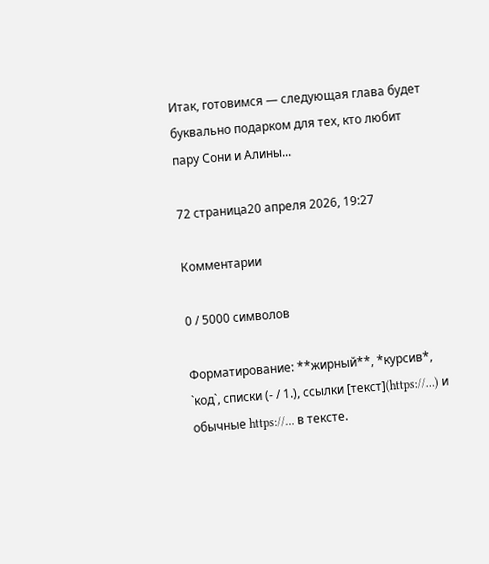Итак, готовимся — следующая глава будет буквально подарком для тех, кто любит пару Сони и Алины...

72 страница20 апреля 2026, 19:27

Комментарии

0 / 5000 символов

Форматирование: **жирный**, *курсив*, `код`, списки (- / 1.), ссылки [текст](https://…) и обычные https://… в тексте.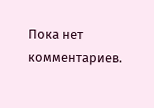Пока нет комментариев.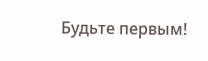Будьте первым!